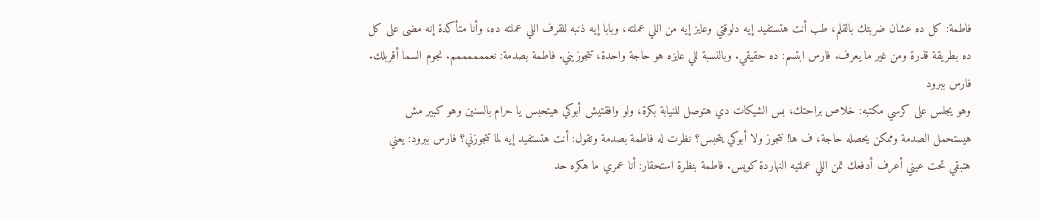فاطمة: كل ده عشان ضربتك بالقلم، طب أنت هتستفيد إيه دلوقتي وعايز إيه من اللي عملته، وبابا إيه ذنبه للقرف اللي عملته ده، وأنا متأكدة إنه مضى على كل ده بطريقة قذرة ومن غير ما يعرف. فارس ابتسم: ده حقيقي. وبالنسبة للي عايزه هو حاجة واحدة، تتجوزيني. فاطمة بصدمة: نعممممممم. نجوم السما أقربلك. فارس ببرود
وهو يجلس على كرسي مكتبه: خلاص براحتك، بس الشيكات دي هتوصل للنيابة بكرة، ولو وافقتيش أبوكي هيتحبس يا حرام بالسنين وهو كبير مش هيستحمل الصدمة وممكن يحصله حاجة، ف ها! نتجوز ولا أبوكي يتحبس؟ نظرت له فاطمة بصدمة وتقول: أنت هتستفيد إيه لما تتجوزني؟ فارس ببرود: يعني هتبقي تحت عيني أعرف أدفعك تمن اللي عملتيه النهاردة كويس. فاطمة بنظرة استحقار: أنا عمري ما هكره حد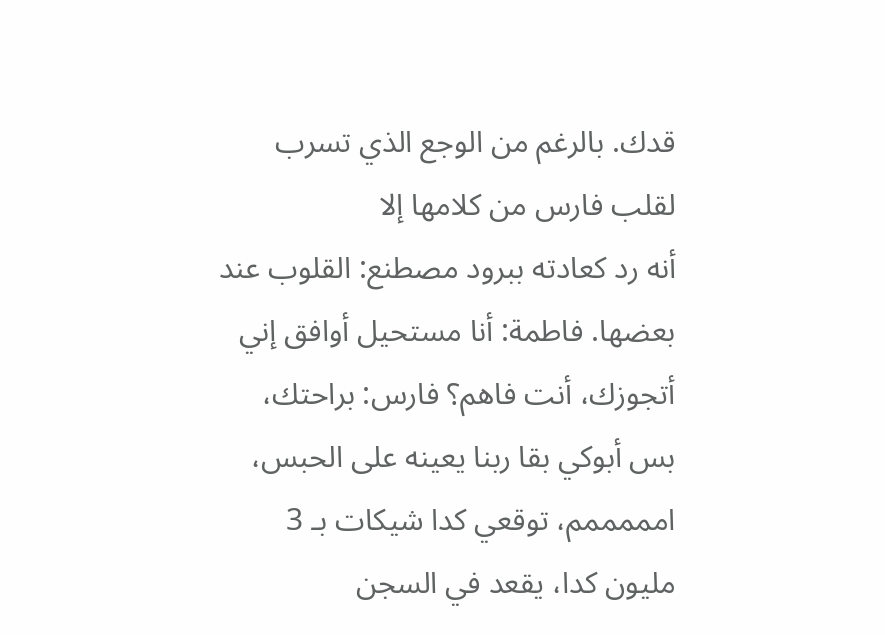قدك. بالرغم من الوجع الذي تسرب لقلب فارس من كلامها إلا
أنه رد كعادته ببرود مصطنع: القلوب عند بعضها. فاطمة: أنا مستحيل أوافق إني أتجوزك، أنت فاهم؟ فارس: براحتك، بس أبوكي بقا ربنا يعينه على الحبس، امممممم، توقعي كدا شيكات بـ 3 مليون كدا، يقعد في السجن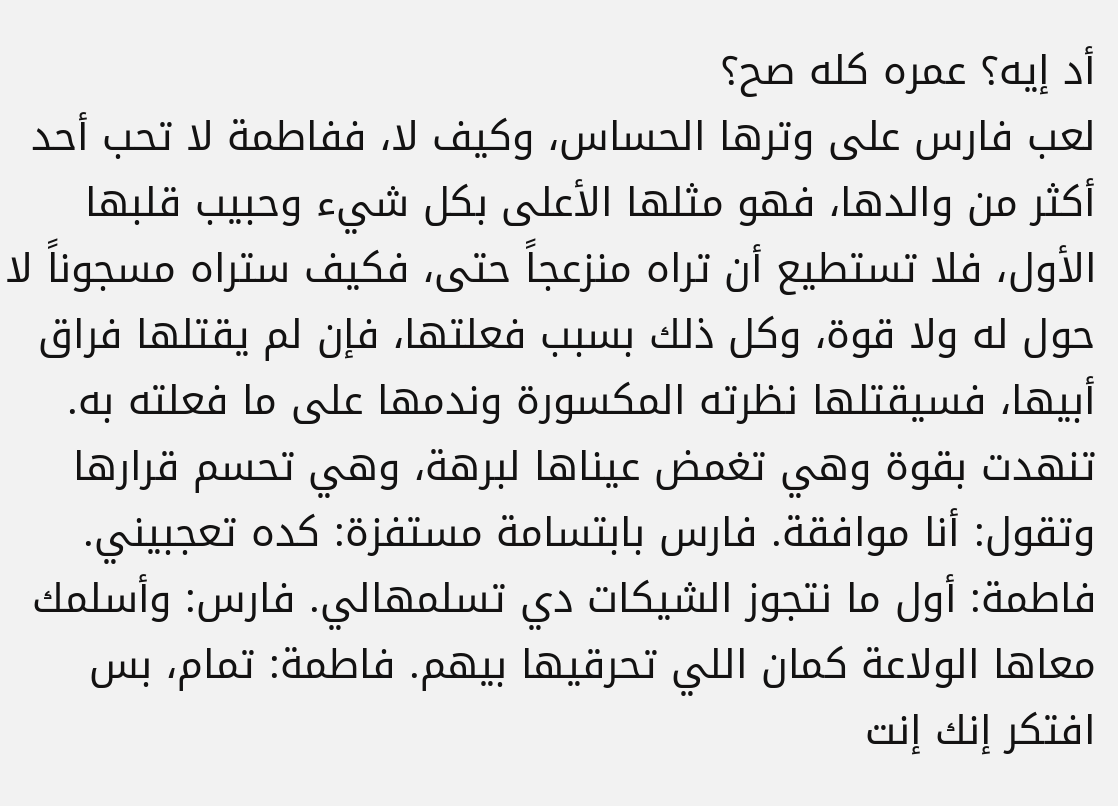أد إيه؟ عمره كله صح؟
لعب فارس على وترها الحساس، وكيف لا، ففاطمة لا تحب أحد أكثر من والدها، فهو مثلها الأعلى بكل شيء وحبيب قلبها الأول، فلا تستطيع أن تراه منزعجاً حتى، فكيف ستراه مسجوناً لا حول له ولا قوة، وكل ذلك بسبب فعلتها، فإن لم يقتلها فراق أبيها، فسيقتلها نظرته المكسورة وندمها على ما فعلته به. تنهدت بقوة وهي تغمض عيناها لبرهة، وهي تحسم قرارها وتقول: أنا موافقة. فارس بابتسامة مستفزة: كده تعجبيني.
فاطمة: أول ما نتجوز الشيكات دي تسلمهالي. فارس: وأسلمك معاها الولاعة كمان اللي تحرقيها بيهم. فاطمة: تمام، بس افتكر إنك إنت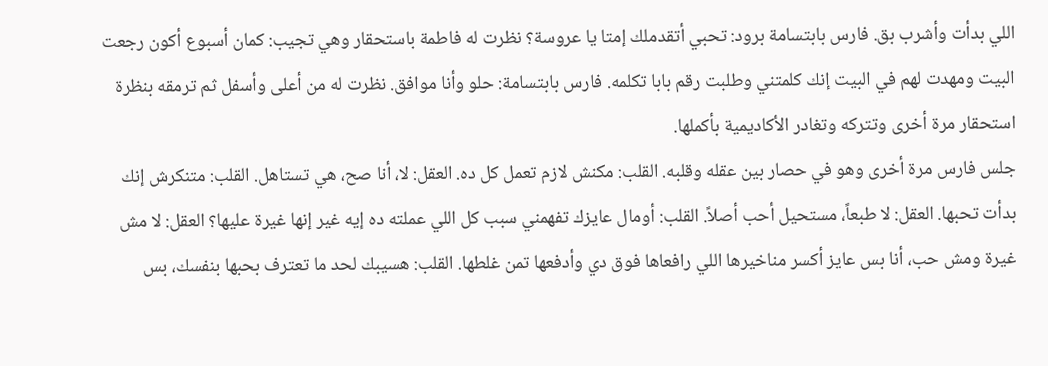اللي بدأت وأشرب بق. فارس بابتسامة برود: تحبي أتقدملك إمتا يا عروسة؟ نظرت له فاطمة باستحقار وهي تجيب: كمان أسبوع أكون رجعت البيت ومهدت لهم في البيت إنك كلمتني وطلبت رقم بابا تكلمه. فارس بابتسامة: حلو وأنا موافق. نظرت له من أعلى وأسفل ثم ترمقه بنظرة استحقار مرة أخرى وتتركه وتغادر الأكاديمية بأكملها.
جلس فارس مرة أخرى وهو في حصار بين عقله وقلبه. القلب: مكنش لازم تعمل كل ده. العقل: لا، أنا صح، هي تستاهل. القلب: متنكرش إنك بدأت تحبها. العقل: لا طبعاً، مستحيل أحب أصلاً. القلب: أومال عايزك تفهمني سبب كل اللي عملته ده إيه غير إنها غيرة عليها؟ العقل: لا مش غيرة ومش حب، أنا بس عايز أكسر مناخيرها اللي رافعاها فوق دي وأدفعها تمن غلطها. القلب: هسيبك لحد ما تعترف بحبها بنفسك، بس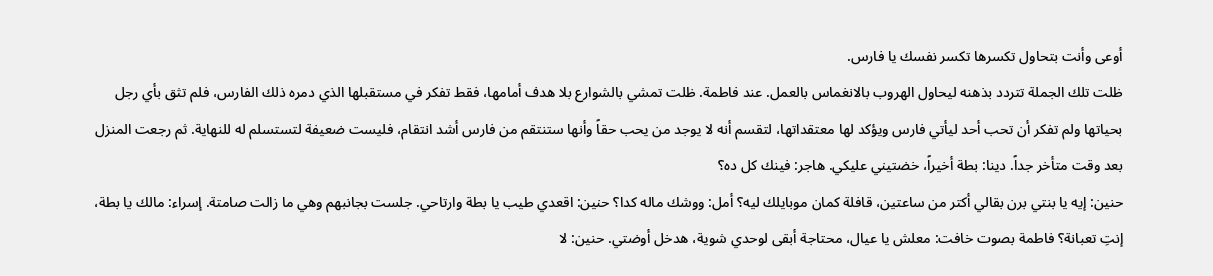أوعى وأنت بتحاول تكسرها تكسر نفسك يا فارس.
ظلت تلك الجملة تتردد بذهنه ليحاول الهروب بالانغماس بالعمل. عند فاطمة. ظلت تمشي بالشوارع بلا هدف أمامها، فقط تفكر في مستقبلها الذي دمره ذلك الفارس، فلم تثق بأي رجل بحياتها ولم تفكر أن تحب أحد ليأتي فارس ويؤكد لها معتقداتها، لتقسم أنه لا يوجد من يحب حقاً وأنها ستنتقم من فارس أشد انتقام، فليست ضعيفة لتستسلم له للنهاية. ثم رجعت المنزل بعد وقت متأخر جداً. دينا: بطة أخيراً، خضتيني عليكي. هاجر: فينك كل ده؟
حنين: إيه يا بنتي برن بقالي أكتر من ساعتين، قافلة كمان موبايلك ليه؟ أمل: ووشك ماله كدا؟ حنين: اقعدي طيب يا بطة وارتاحي. جلست بجانبهم وهي ما زالت صامتة. إسراء: مالك يا بطة، إنتِ تعبانة؟ فاطمة بصوت خافت: معلش يا عيال، محتاجة أبقى لوحدي شوية، هدخل أوضتي. حنين: لا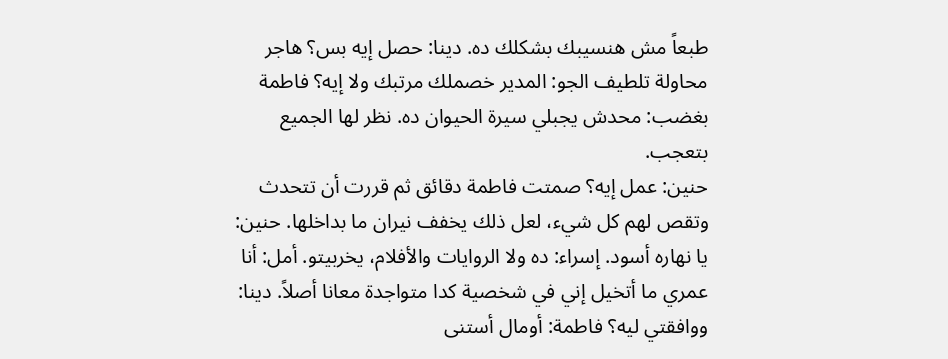طبعاً مش هنسيبك بشكلك ده. دينا: حصل إيه بس؟ هاجر محاولة تلطيف الجو: المدير خصملك مرتبك ولا إيه؟ فاطمة بغضب: محدش يجبلي سيرة الحيوان ده. نظر لها الجميع بتعجب.
حنين: عمل إيه؟ صمتت فاطمة دقائق ثم قررت أن تتحدث وتقص لهم كل شيء، لعل ذلك يخفف نيران ما بداخلها. حنين: يا نهاره أسود. إسراء: ده ولا الروايات والأفلام، يخربيتو. أمل: أنا عمري ما أتخيل إني في شخصية كدا متواجدة معانا أصلاً. دينا: ووافقتي ليه؟ فاطمة: أومال أستنى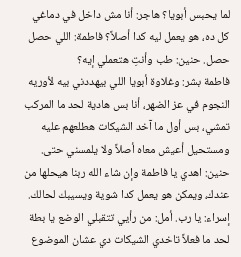لما يحبس أبويا؟ هاجر: أنا مش داخل في دماغي كل ده، هو يعمل ليه كدا أصلاً؟ فاطمة: اللي حصل حصل. حنين: طب وأنتِ هتعملي إيه؟
فاطمة بشر: وغلاوة أبويا اللي بيهددني بيه لأوريه النجوم في عز الضهر، أنا بس هادية لحد ما المركب تمشي، بس أول ما آخد الشيكات هطلعهم عليه ومستحيل أعيش معاه أصلاً ولا يلمسني حتى. حنين: اهدي يا فاطمة وإن شاء الله ربنا هيحلها من عندك، ويمكن هو يعمل كدا شوية ويسيبك لحالك. إسراء: يا رب. أمل: من رأيي تتقبلي الوضع يا بطة لحد ما فعلاً تاخدي الشيكات دي عشان الموضوع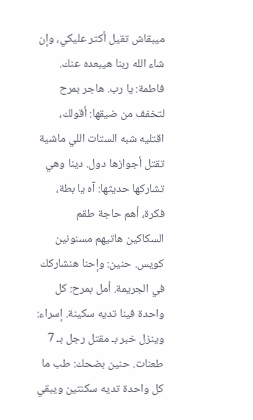ميبقاش تقيل أكتر عليكي، وإن شاء الله ربنا هيبعده عنك.
فاطمة: يا رب. هاجر بمرح لتخفف من ضيقها: أقولك، اقتليه شبه الستات اللي ماشية تقتل أجوازها دول. دينا وهي تشاركها حديثها: آه يا بطة، فكرة، أهم حاجة طقم السكاكين هاتيهم مسنونين كويس. حنين: وإحنا هنشاركك في الجريمة. أمل بمرح: كل واحدة فينا تديه سكينة. إسراء: وينزل خبر بـ مقتل رجل بـ 7 طعنات. حنين بضحك: طب ما كل واحدة تديه سكنتين ويبقي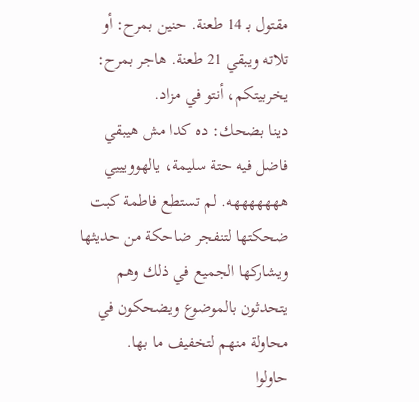مقتول بـ 14 طعنة. حنين بمرح: أو تلاته ويبقي 21 طعنة. هاجر بمرح: يخربيتكم، أنتو في مزاد.
دينا بضحك: ده كدا مش هيبقي فاضل فيه حتة سليمة، يالهوويييي هههههههه. لم تستطع فاطمة كبت ضحكتها لتنفجر ضاحكة من حديثها ويشاركها الجميع في ذلك وهم يتحدثون بالموضوع ويضحكون في محاولة منهم لتخفيف ما بها.
حاولوا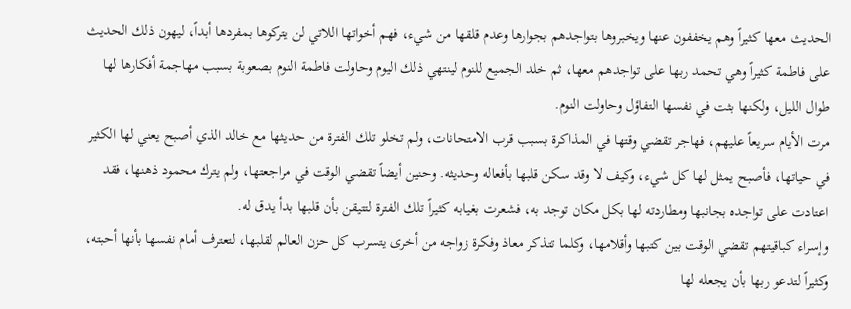الحديث معها كثيراً وهم يخففون عنها ويخبروها بتواجدهم بجوارها وعدم قلقها من شيء، فهم أخواتها اللاتي لن يتركوها بمفردها أبداً، ليهون ذلك الحديث على فاطمة كثيراً وهي تحمد ربها على تواجدهم معها، ثم خلد الجميع للنوم لينتهي ذلك اليوم وحاولت فاطمة النوم بصعوبة بسبب مهاجمة أفكارها لها طوال الليل، ولكنها بثت في نفسها التفاؤل وحاولت النوم.
مرت الأيام سريعاً عليهم، فهاجر تقضي وقتها في المذاكرة بسبب قرب الامتحانات، ولم تخلو تلك الفترة من حديثها مع خالد الذي أصبح يعني لها الكثير في حياتها، فأصبح يمثل لها كل شيء، وكيف لا وقد سكن قلبها بأفعاله وحديثه. وحنين أيضاً تقضي الوقت في مراجعتها، ولم يترك محمود ذهنها، فقد اعتادت على تواجده بجانبها ومطاردته لها بكل مكان توجد به، فشعرت بغيابه كثيراً تلك الفترة لتتيقن بأن قلبها بدأ يدق له.
وإسراء كباقيتهم تقضي الوقت بين كتبها وأقلامها، وكلما تتذكر معاذ وفكرة زواجه من أخرى يتسرب كل حزن العالم لقلبها، لتعترف أمام نفسها بأنها أحبته، وكثيراً لتدعو ربها بأن يجعله لها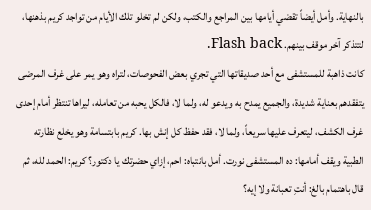بالنهاية. وأمل أيضاً تقضي أيامها بين المراجع والكتب، ولكن لم تخلو تلك الأيام من تواجد كريم بذهنها، لتتذكر آخر موقف بينهم. Flash back.
كانت ذاهبة للمستشفى مع أحد صديقاتها التي تجري بعض الفحوصات، لتراه وهو يمر على غرف المرضى يتفقدهم بعناية شديدة، والجميع يمدح به ويدعو له، ولما لا، فالكل يحبه من تعامله، ليراها تنتظر أمام إحدى غرف الكشف، ليتعرف عليها سريعاً، ولما لا، فقد حفظ كل إنش بها. كريم بابتسامة وهو يخلع نظارته الطبية ويقف أمامها: ده المستشفى نورت. أمل بانتباه: احم، إزاي حضرتك يا دكتور؟ كريم: الحمد لله، ثم قال باهتمام بالغ: أنتِ تعبانة ولا إيه؟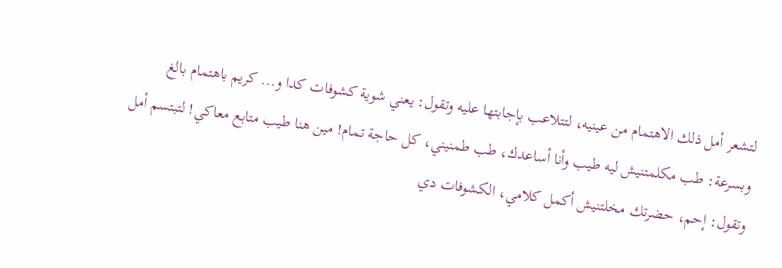لتشعر أمل ذلك الاهتمام من عينيه، لتتلاعب بإجابتها عليه وتقول: يعني شوية كشوفات كدا و... كريم باهتمام بالغ وبسرعة: طب مكلمتنيش ليه طيب وأنا أساعدك، طب طمنيني، كل حاجة تمام! مين هنا طيب متابع معاكي! لتبتسم أمل وتقول: إحم، حضرتك مخلتنيش أكمل كلامي، الكشوفات دي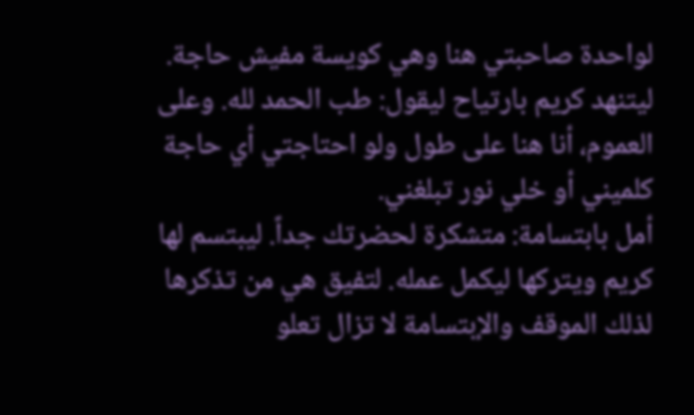لواحدة صاحبتي هنا وهي كويسة مفيش حاجة. ليتنهد كريم بارتياح ليقول: طب الحمد لله. وعلى العموم، أنا هنا على طول ولو احتاجتي أي حاجة كلميني أو خلي نور تبلغني.
أمل بابتسامة: متشكرة لحضرتك جداً. ليبتسم لها كريم ويتركها ليكمل عمله. لتفيق هي من تذكرها لذلك الموقف والإبتسامة لا تزال تعلو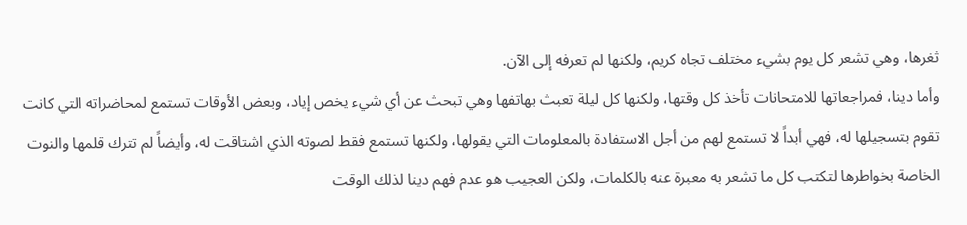ثغرها، وهي تشعر كل يوم بشيء مختلف تجاه كريم، ولكنها لم تعرفه إلى الآن.
وأما دينا، فمراجعاتها للامتحانات تأخذ كل وقتها، ولكنها كل ليلة تعبث بهاتفها وهي تبحث عن أي شيء يخص إياد، وبعض الأوقات تستمع لمحاضراته التي كانت تقوم بتسجيلها له، فهي أبداً لا تستمع لهم من أجل الاستفادة بالمعلومات التي يقولها، ولكنها تستمع فقط لصوته الذي اشتاقت له، وأيضاً لم تترك قلمها والنوت الخاصة بخواطرها لتكتب كل ما تشعر به معبرة عنه بالكلمات، ولكن العجيب هو عدم فهم دينا لذلك الوقت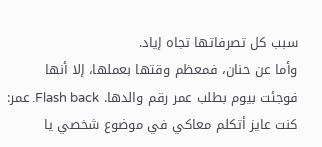سبب كل تصرفاتها تجاه إياد.
وأما عن حنان، فمعظم وقتها بعملها، إلا أنها فوجئت بيوم بطلب عمر رقم والدها. Flash back. عمر: كنت عايز أتكلم معاكي في موضوع شخصي يا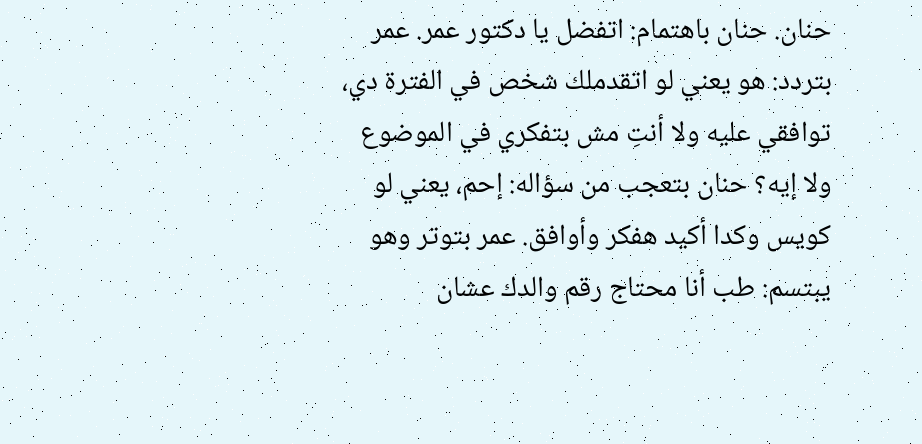حنان. حنان باهتمام: اتفضل يا دكتور عمر. عمر بتردد: هو يعني لو اتقدملك شخص في الفترة دي، توافقي عليه ولا أنتِ مش بتفكري في الموضوع ولا إيه؟ حنان بتعجب من سؤاله: إحم، يعني لو كويس وكدا أكيد هفكر وأوافق. عمر بتوتر وهو يبتسم: طب أنا محتاج رقم والدك عشان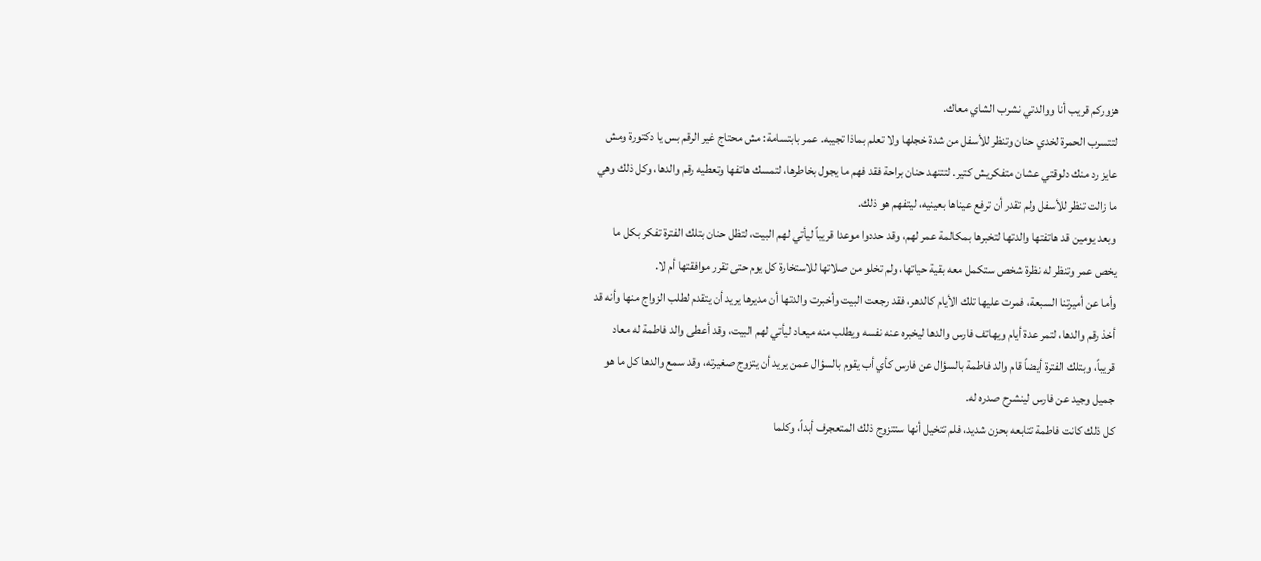هزوركم قريب أنا ووالدتي نشرب الشاي معاك.
لتتسرب الحمرة لخدي حنان وتنظر للأسفل من شدة خجلها ولا تعلم بماذا تجيبه. عمر بابتسامة: مش محتاج غير الرقم بس يا دكتورة ومش عايز رد منك دلوقتي عشان متفكريش كتير. لتتنهد حنان براحة فقد فهم ما يجول بخاطرها، لتمسك هاتفها وتعطيه رقم والدها، وكل ذلك وهي ما زالت تنظر للأسفل ولم تقدر أن ترفع عيناها بعينيه، ليتفهم هو ذلك.
وبعد يومين قد هاتفتها والدتها لتخبرها بمكالمة عمر لهم، وقد حددوا موعدا قريباً ليأتي لهم البيت، لتظل حنان بتلك الفترة تفكر بكل ما يخص عمر وتنظر له نظرة شخص ستكمل معه بقية حياتها، ولم تخلو من صلاتها للاستخارة كل يوم حتى تقرر موافقتها أم لا.
وأما عن أميرتنا السبعة، فمرت عليها تلك الأيام كالدهر، فقد رجعت البيت وأخبرت والدتها أن مديرها يريد أن يتقدم لطلب الزواج منها وأنه قد أخذ رقم والدها، لتمر عدة أيام ويهاتف فارس والدها ليخبره عنه نفسه ويطلب منه ميعاد ليأتي لهم البيت، وقد أعطى والد فاطمة له معاد قريباً، وبتلك الفترة أيضاً قام والد فاطمة بالسؤال عن فارس كأي أب يقوم بالسؤال عمن يريد أن يتزوج صغيرته، وقد سمع والدها كل ما هو جميل وجيد عن فارس لينشرح صدره له.
كل ذلك كانت فاطمة تتابعه بحزن شديد، فلم تتخيل أنها ستتزوج ذلك المتعجرف أبداً، وكلما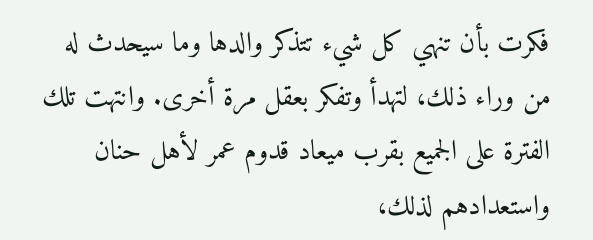فكرت بأن تنهي كل شيء تتذكر والدها وما سيحدث له من وراء ذلك، لتهدأ وتفكر بعقل مرة أخرى. وانتهت تلك الفترة على الجميع بقرب ميعاد قدوم عمر لأهل حنان واستعدادهم لذلك،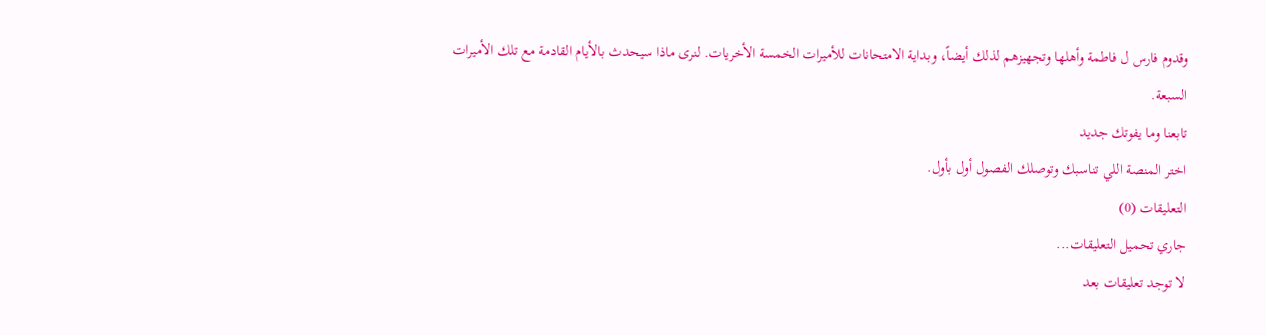وقدوم فارس ل فاطمة وأهلها وتجهيزهم لذلك أيضاً، وبداية الامتحانات للأميرات الخمسة الأخريات. لنرى ماذا سيحدث بالأيام القادمة مع تلك الأميرات السبعة.
تابعنا وما يفوتك جديد
اختر المنصة اللي تناسبك وتوصلك الفصول أول بأول.
التعليقات (0)
جاري تحميل التعليقات...
لا توجد تعليقات بعد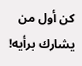كن أول من يشارك برأيه!